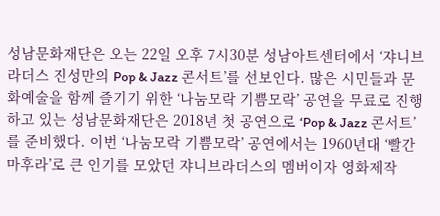성남문화재단은 오는 22일 오후 7시30분 성남아트센터에서 ‘쟈니브라더스 진성만의 Pop & Jazz 콘서트’를 선보인다. 많은 시민들과 문화예술을 함께 즐기기 위한 ‘나눔모락 기쁨모락’ 공연을 무료로 진행하고 있는 성남문화재단은 2018년 첫 공연으로 ‘Pop & Jazz 콘서트’를 준비했다. 이번 ‘나눔모락 기쁨모락’ 공연에서는 1960년대 ‘빨간 마후라’로 큰 인기를 모았던 쟈니브라더스의 멤버이자 영화제작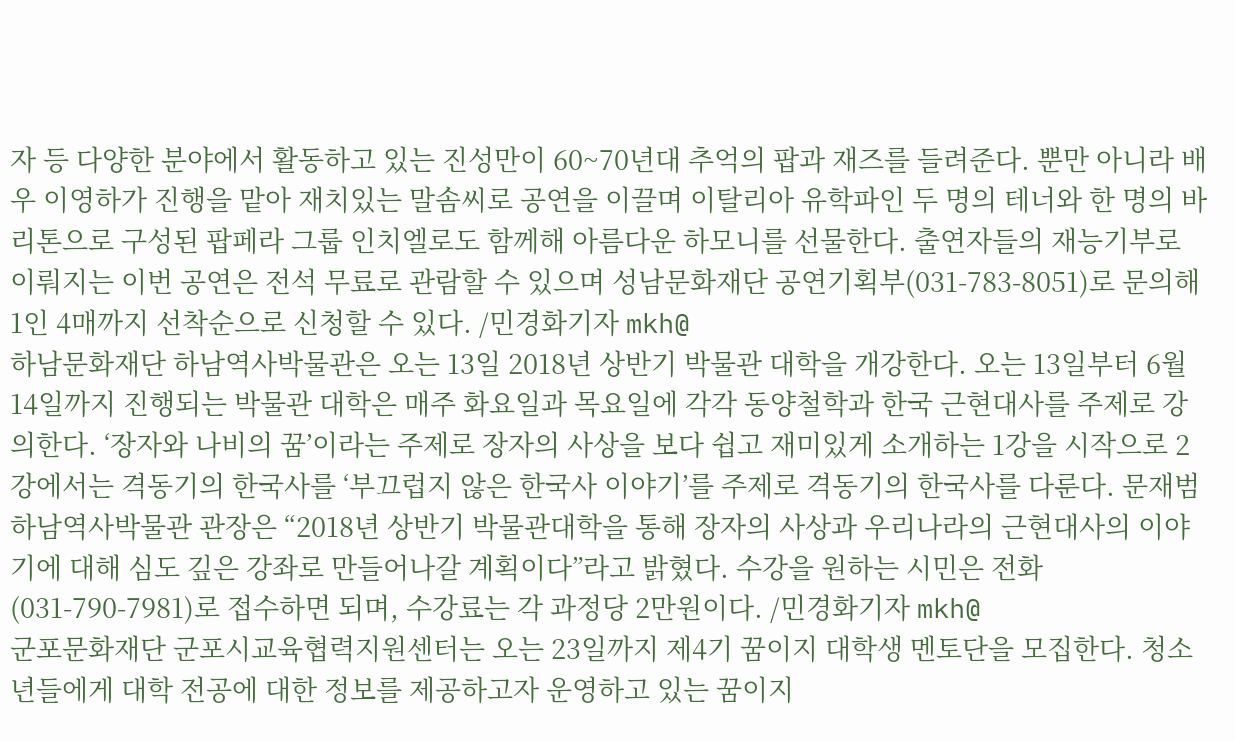자 등 다양한 분야에서 활동하고 있는 진성만이 60~70년대 추억의 팝과 재즈를 들려준다. 뿐만 아니라 배우 이영하가 진행을 맡아 재치있는 말솜씨로 공연을 이끌며 이탈리아 유학파인 두 명의 테너와 한 명의 바리톤으로 구성된 팝페라 그룹 인치엘로도 함께해 아름다운 하모니를 선물한다. 출연자들의 재능기부로 이뤄지는 이번 공연은 전석 무료로 관람할 수 있으며 성남문화재단 공연기획부(031-783-8051)로 문의해 1인 4매까지 선착순으로 신청할 수 있다. /민경화기자 mkh@
하남문화재단 하남역사박물관은 오는 13일 2018년 상반기 박물관 대학을 개강한다. 오는 13일부터 6월 14일까지 진행되는 박물관 대학은 매주 화요일과 목요일에 각각 동양철학과 한국 근현대사를 주제로 강의한다. ‘장자와 나비의 꿈’이라는 주제로 장자의 사상을 보다 쉽고 재미있게 소개하는 1강을 시작으로 2강에서는 격동기의 한국사를 ‘부끄럽지 않은 한국사 이야기’를 주제로 격동기의 한국사를 다룬다. 문재범 하남역사박물관 관장은 “2018년 상반기 박물관대학을 통해 장자의 사상과 우리나라의 근현대사의 이야기에 대해 심도 깊은 강좌로 만들어나갈 계획이다”라고 밝혔다. 수강을 원하는 시민은 전화(031-790-7981)로 접수하면 되며, 수강료는 각 과정당 2만원이다. /민경화기자 mkh@
군포문화재단 군포시교육협력지원센터는 오는 23일까지 제4기 꿈이지 대학생 멘토단을 모집한다. 청소년들에게 대학 전공에 대한 정보를 제공하고자 운영하고 있는 꿈이지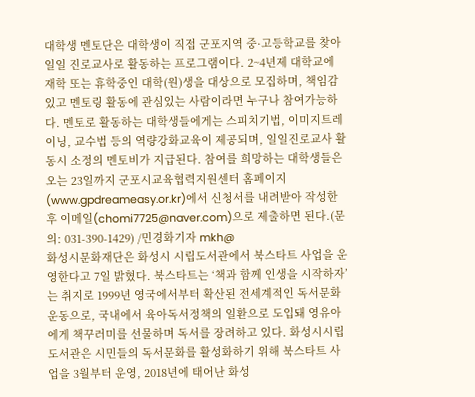대학생 멘토단은 대학생이 직접 군포지역 중·고등학교를 찾아 일일 진로교사로 활동하는 프로그램이다. 2~4년제 대학교에 재학 또는 휴학중인 대학(원)생을 대상으로 모집하며, 책임감 있고 멘토링 활동에 관심있는 사람이라면 누구나 참여가능하다. 멘토로 활동하는 대학생들에게는 스피치기법, 이미지트레이닝, 교수법 등의 역량강화교육이 제공되며, 일일진로교사 활동시 소정의 멘토비가 지급된다. 참여를 희망하는 대학생들은 오는 23일까지 군포시교육협력지원센터 홈페이지(www.gpdreameasy.or.kr)에서 신청서를 내려받아 작성한 후 이메일(chomi7725@naver.com)으로 제출하면 된다.(문의: 031-390-1429) /민경화기자 mkh@
화성시문화재단은 화성시 시립도서관에서 북스타트 사업을 운영한다고 7일 밝혔다. 북스타트는 ‘책과 함께 인생을 시작하자’는 취지로 1999년 영국에서부터 확산된 전세계적인 독서문화운동으로, 국내에서 육아독서정책의 일환으로 도입돼 영유아에게 책꾸러미를 선물하며 독서를 장려하고 있다. 화성시시립도서관은 시민들의 독서문화를 활성화하기 위해 북스타트 사업을 3월부터 운영, 2018년에 태어난 화성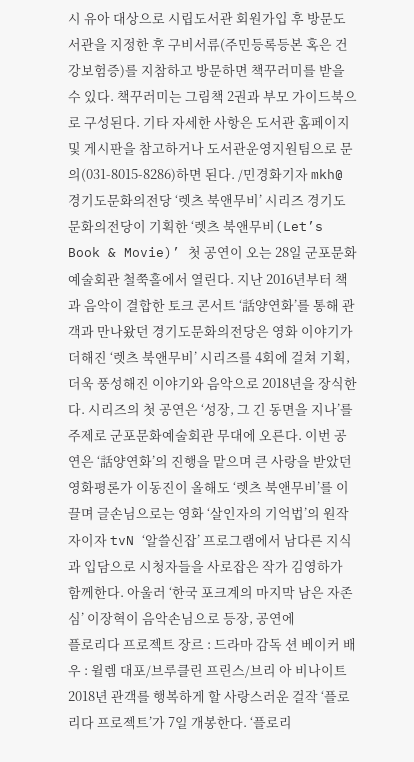시 유아 대상으로 시립도서관 회원가입 후 방문도서관을 지정한 후 구비서류(주민등록등본 혹은 건강보험증)를 지참하고 방문하면 책꾸러미를 받을 수 있다. 책꾸러미는 그림책 2권과 부모 가이드북으로 구성된다. 기타 자세한 사항은 도서관 홈페이지 및 게시판을 참고하거나 도서관운영지원팀으로 문의(031-8015-8286)하면 된다. /민경화기자 mkh@
경기도문화의전당 ‘렛츠 북앤무비’ 시리즈 경기도문화의전당이 기획한 ‘렛츠 북앤무비(Let’s Book & Movie)’ 첫 공연이 오는 28일 군포문화예술회관 철쭉홀에서 열린다. 지난 2016년부터 책과 음악이 결합한 토크 콘서트 ‘話양연화’를 통해 관객과 만나왔던 경기도문화의전당은 영화 이야기가 더해진 ‘렛츠 북앤무비’ 시리즈를 4회에 걸쳐 기획, 더욱 풍성해진 이야기와 음악으로 2018년을 장식한다. 시리즈의 첫 공연은 ‘성장, 그 긴 동면을 지나’를 주제로 군포문화예술회관 무대에 오른다. 이번 공연은 ‘話양연화’의 진행을 맡으며 큰 사랑을 받았던 영화평론가 이동진이 올해도 ‘렛츠 북앤무비’를 이끌며 글손님으로는 영화 ‘살인자의 기억법’의 원작자이자 tvN ‘알쓸신잡’ 프로그램에서 남다른 지식과 입담으로 시청자들을 사로잡은 작가 김영하가 함께한다. 아울러 ‘한국 포크계의 마지막 남은 자존심’ 이장혁이 음악손님으로 등장, 공연에
플로리다 프로젝트 장르 : 드라마 감독 션 베이커 배우 : 윌렘 대포/브루클린 프린스/브리 아 비나이트 2018년 관객를 행복하게 할 사랑스러운 걸작 ‘플로리다 프로젝트’가 7일 개봉한다. ‘플로리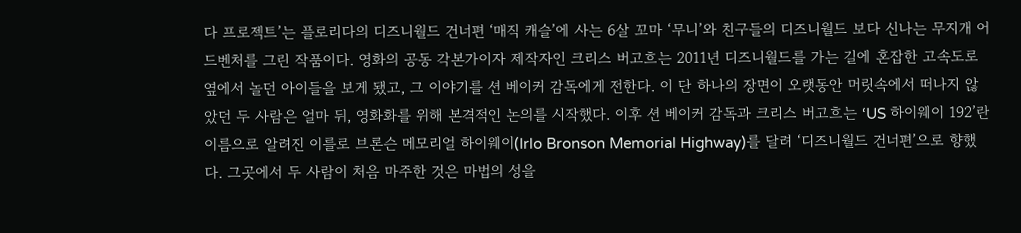다 프로젝트’는 플로리다의 디즈니월드 건너편 ‘매직 캐슬’에 사는 6살 꼬마 ‘무니’와 친구들의 디즈니월드 보다 신나는 무지개 어드벤처를 그린 작품이다. 영화의 공동 각본가이자 제작자인 크리스 버고흐는 2011년 디즈니월드를 가는 길에 혼잡한 고속도로 옆에서 놀던 아이들을 보게 됐고, 그 이야기를 션 베이커 감독에게 전한다. 이 단 하나의 장면이 오랫동안 머릿속에서 떠나지 않았던 두 사람은 얼마 뒤, 영화화를 위해 본격적인 논의를 시작했다. 이후 션 베이커 감독과 크리스 버고흐는 ‘US 하이웨이 192’란 이름으로 알려진 이를로 브론슨 메모리얼 하이웨이(Irlo Bronson Memorial Highway)를 달려 ‘디즈니월드 건너편’으로 향했다. 그곳에서 두 사람이 처음 마주한 것은 마법의 성을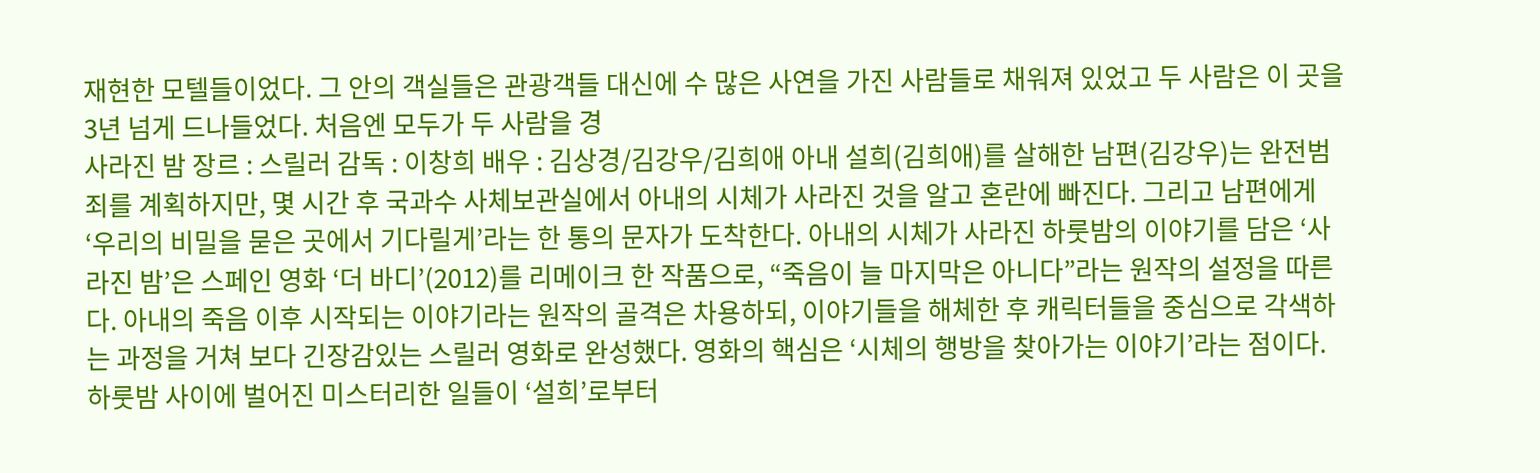재현한 모텔들이었다. 그 안의 객실들은 관광객들 대신에 수 많은 사연을 가진 사람들로 채워져 있었고 두 사람은 이 곳을 3년 넘게 드나들었다. 처음엔 모두가 두 사람을 경
사라진 밤 장르 : 스릴러 감독 : 이창희 배우 : 김상경/김강우/김희애 아내 설희(김희애)를 살해한 남편(김강우)는 완전범죄를 계획하지만, 몇 시간 후 국과수 사체보관실에서 아내의 시체가 사라진 것을 알고 혼란에 빠진다. 그리고 남편에게 ‘우리의 비밀을 묻은 곳에서 기다릴게’라는 한 통의 문자가 도착한다. 아내의 시체가 사라진 하룻밤의 이야기를 담은 ‘사라진 밤’은 스페인 영화 ‘더 바디’(2012)를 리메이크 한 작품으로, “죽음이 늘 마지막은 아니다”라는 원작의 설정을 따른다. 아내의 죽음 이후 시작되는 이야기라는 원작의 골격은 차용하되, 이야기들을 해체한 후 캐릭터들을 중심으로 각색하는 과정을 거쳐 보다 긴장감있는 스릴러 영화로 완성했다. 영화의 핵심은 ‘시체의 행방을 찾아가는 이야기’라는 점이다. 하룻밤 사이에 벌어진 미스터리한 일들이 ‘설희’로부터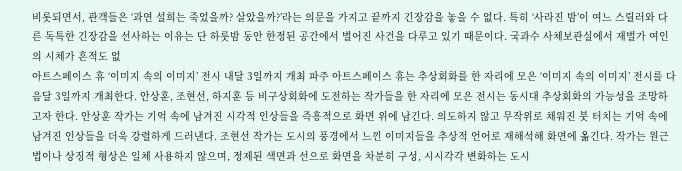비롯되면서, 관객들은 ‘과연 설희는 죽었을까? 살았을까?’라는 의문을 가지고 끝까지 긴장감을 놓을 수 없다. 특히 ‘사라진 밤’이 여느 스릴러와 다른 독특한 긴장감을 선사하는 이유는 단 하룻밤 동안 한정된 공간에서 벌어진 사건을 다루고 있기 때문이다. 국과수 사체보관실에서 재벌가 여인의 시체가 흔적도 없
아트스페이스 휴 ‘이미지 속의 이미지’ 전시 내달 3일까지 개최 파주 아트스페이스 휴는 추상회화를 한 자리에 모은 ‘이미지 속의 이미지’ 전시를 다음달 3일까지 개최한다. 안상훈, 조현선, 하지훈 등 비구상회화에 도전하는 작가들을 한 자리에 모은 전시는 동시대 추상회화의 가능성을 조망하고자 한다. 안상훈 작가는 기억 속에 남겨진 시각적 인상들을 즉흥적으로 화면 위에 남긴다. 의도하지 않고 무작위로 채워진 붓 터치는 기억 속에 남겨진 인상들을 더욱 강렬하게 드러낸다. 조현선 작가는 도시의 풍경에서 느낀 이미지들을 추상적 언어로 재해석해 화면에 옮긴다. 작가는 원근법이나 상징적 형상은 일체 사용하지 않으며, 정제된 색면과 선으로 화면을 차분히 구성, 시시각각 변화하는 도시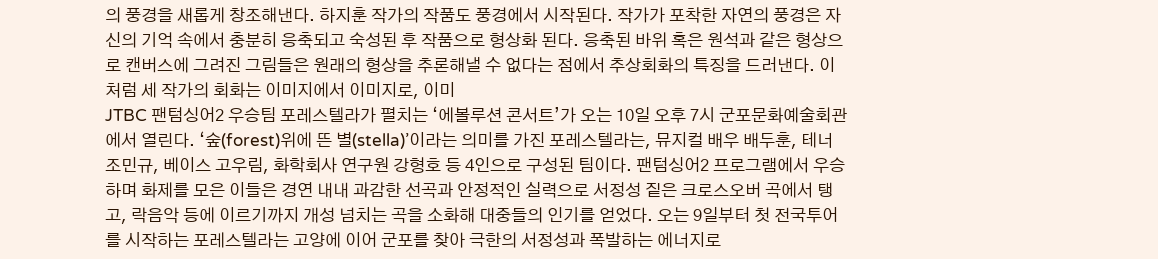의 풍경을 새롭게 창조해낸다. 하지훈 작가의 작품도 풍경에서 시작된다. 작가가 포착한 자연의 풍경은 자신의 기억 속에서 충분히 응축되고 숙성된 후 작품으로 형상화 된다. 응축된 바위 혹은 원석과 같은 형상으로 캔버스에 그려진 그림들은 원래의 형상을 추론해낼 수 없다는 점에서 추상회화의 특징을 드러낸다. 이처럼 세 작가의 회화는 이미지에서 이미지로, 이미
JTBC 팬텀싱어2 우승팀 포레스텔라가 펼치는 ‘에볼루션 콘서트’가 오는 10일 오후 7시 군포문화예술회관에서 열린다. ‘숲(forest)위에 뜬 별(stella)’이라는 의미를 가진 포레스텔라는, 뮤지컬 배우 배두훈, 테너 조민규, 베이스 고우림, 화학회사 연구원 강형호 등 4인으로 구성된 팀이다. 팬텀싱어2 프로그램에서 우승하며 화제를 모은 이들은 경연 내내 과감한 선곡과 안정적인 실력으로 서정성 짙은 크로스오버 곡에서 탱고, 락음악 등에 이르기까지 개성 넘치는 곡을 소화해 대중들의 인기를 얻었다. 오는 9일부터 첫 전국투어를 시작하는 포레스텔라는 고양에 이어 군포를 찾아 극한의 서정성과 폭발하는 에너지로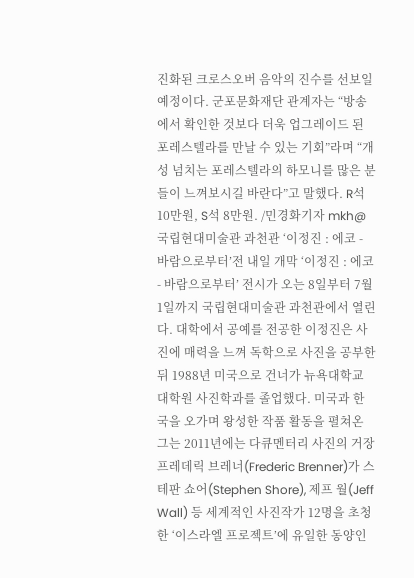진화된 크로스오버 음악의 진수를 선보일 예정이다. 군포문화재단 관계자는 “방송에서 확인한 것보다 더욱 업그레이드 된 포레스텔라를 만날 수 있는 기회”라며 “개성 넘치는 포레스텔라의 하모니를 많은 분들이 느껴보시길 바란다”고 말했다. R석 10만원, S석 8만원. /민경화기자 mkh@
국립현대미술관 과천관 ‘이정진 : 에코 - 바람으로부터’전 내일 개막 ‘이정진 : 에코 - 바람으로부터’ 전시가 오는 8일부터 7월 1일까지 국립현대미술관 과천관에서 열린다. 대학에서 공예를 전공한 이정진은 사진에 매력을 느껴 독학으로 사진을 공부한 뒤 1988년 미국으로 건너가 뉴욕대학교 대학원 사진학과를 졸업했다. 미국과 한국을 오가며 왕성한 작품 활동을 펼쳐온 그는 2011년에는 다큐멘터리 사진의 거장 프레데릭 브레너(Frederic Brenner)가 스테판 쇼어(Stephen Shore), 제프 월(Jeff Wall) 등 세계적인 사진작가 12명을 초청한 ‘이스라엘 프로젝트’에 유일한 동양인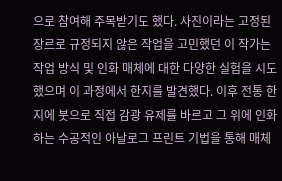으로 참여해 주목받기도 했다. 사진이라는 고정된 장르로 규정되지 않은 작업을 고민했던 이 작가는 작업 방식 및 인화 매체에 대한 다양한 실험을 시도했으며 이 과정에서 한지를 발견했다. 이후 전통 한지에 붓으로 직접 감광 유제를 바르고 그 위에 인화하는 수공적인 아날로그 프린트 기법을 통해 매체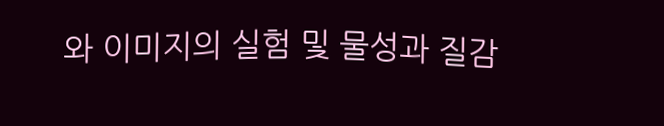와 이미지의 실험 및 물성과 질감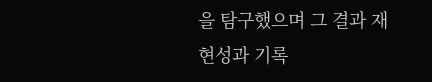을 탐구했으며 그 결과 재현성과 기록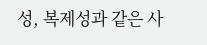성, 복제성과 같은 사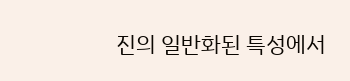진의 일반화된 특성에서